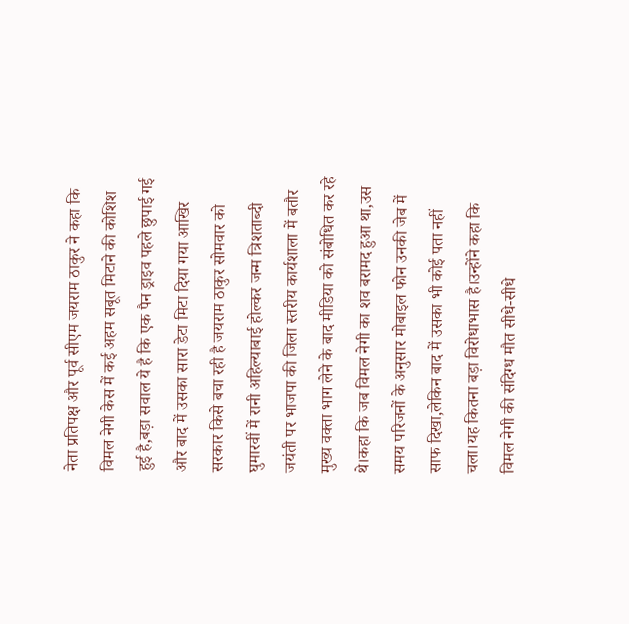नेता प्रतिपक्ष और पूर्व सीएम जयराम ठाकुर ने कहा कि विमल नेगी केस में कई अहम सबूत मिटाने की कोशिश हुई है,बड़ा सवाल ये है कि एक पैन ड्राइव पहले छुपाई गई और बाद में उसका सारा डेटा मिटा दिया गया आखिर सरकार किसे बचा रही है जयराम ठाकुर सोमवार को घुमारवीं में रानी अहिल्याबाई होल्कर जन्म त्रिशताब्दी जयंती पर भाजपा की जिला स्तरीय कार्यशाला में बतौर मुख्य वक्ता भाग लेने के बाद मीडिया को संबोधित कर रहे थे।कहा कि जब विमल नेगी का शव बरामद हुआ था,उस समय परिजनों के अनुसार मोबाइल फोन उनकी जेब में साफ दिखा,लेकिन बाद में उसका भी कोई पता नहीं चला।यह कितना बड़ा विरोधाभास है।उन्होंने कहा कि विमल नेगी की संदिग्ध मौत सीधे-सीधे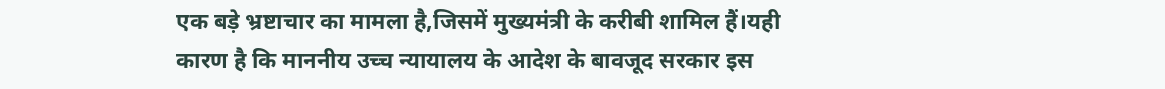एक बड़े भ्रष्टाचार का मामला है,जिसमें मुख्यमंत्री के करीबी शामिल हैं।यही कारण है कि माननीय उच्च न्यायालय के आदेश के बावजूद सरकार इस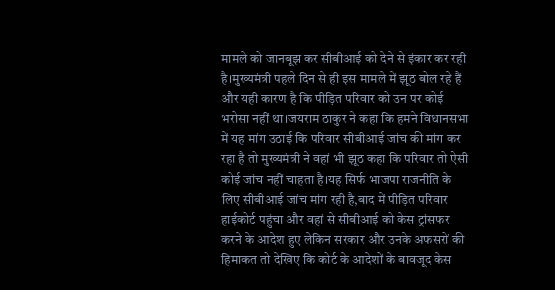मामले को जानबूझ कर सीबीआई को देने से इंकार कर रही है।मुख्यमंत्री पहले दिन से ही इस मामले में झूठ बोल रहे हैं और यही कारण है कि पीड़ित परिवार को उन पर कोई भरोसा नहीं था।जयराम ठाकुर ने कहा कि हमने विधानसभा में यह मांग उठाई कि परिवार सीबीआई जांच की मांग कर रहा है तो मुख्यमंत्री ने वहां भी झूठ कहा कि परिवार तो ऐसी कोई जांच नहीं चाहता है।यह सिर्फ भाजपा राजनीति के लिए सीबीआई जांच मांग रही है,बाद में पीड़ित परिवार हाईकोर्ट पहुंचा और वहां से सीबीआई को केस ट्रांसफर करने के आदेश हुए लेकिन सरकार और उनके अफसरों की हिमाकत तो देखिए कि कोर्ट के आदेशों के बावजूद केस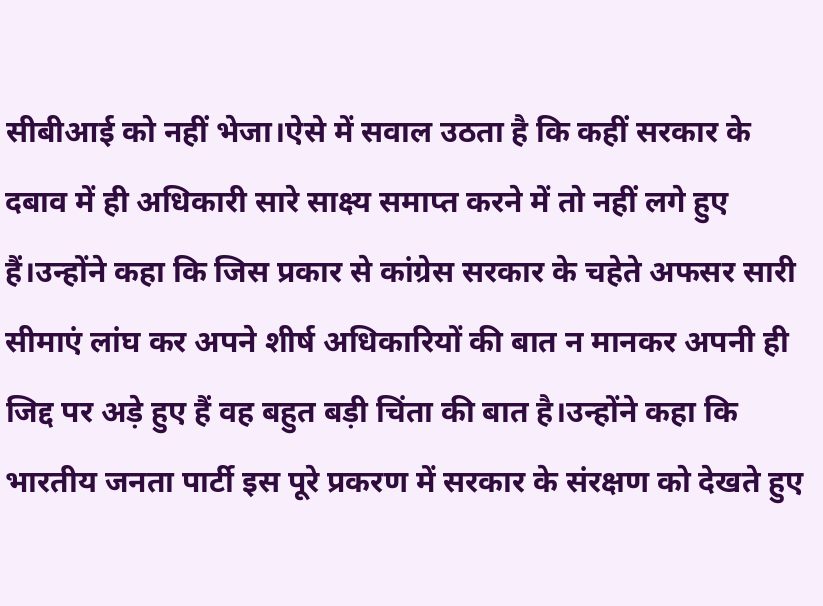सीबीआई को नहीं भेजा।ऐसे में सवाल उठता है कि कहीं सरकार के दबाव में ही अधिकारी सारे साक्ष्य समाप्त करने में तो नहीं लगे हुए हैं।उन्होंने कहा कि जिस प्रकार से कांग्रेस सरकार के चहेते अफसर सारी सीमाएं लांघ कर अपने शीर्ष अधिकारियों की बात न मानकर अपनी ही जिद्द पर अड़े हुए हैं वह बहुत बड़ी चिंता की बात है।उन्होंने कहा कि भारतीय जनता पार्टी इस पूरे प्रकरण में सरकार के संरक्षण को देखते हुए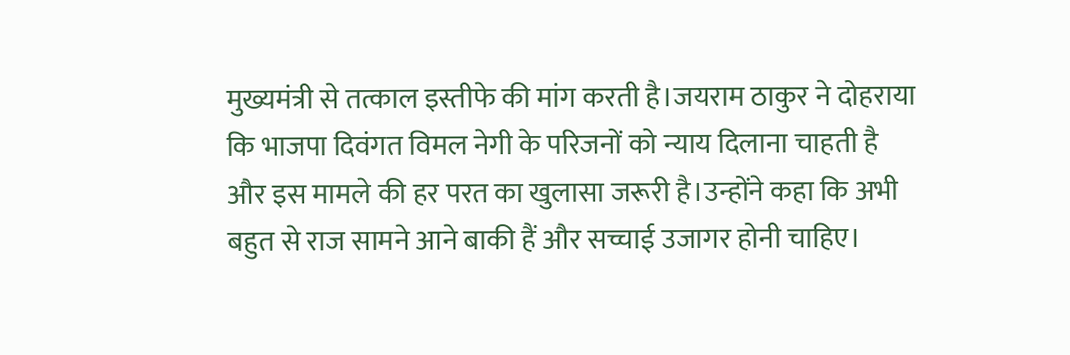मुख्यमंत्री से तत्काल इस्तीफे की मांग करती है।जयराम ठाकुर ने दोहराया कि भाजपा दिवंगत विमल नेगी के परिजनों को न्याय दिलाना चाहती है और इस मामले की हर परत का खुलासा जरूरी है।उन्होंने कहा कि अभी बहुत से राज सामने आने बाकी हैं और सच्चाई उजागर होनी चाहिए।